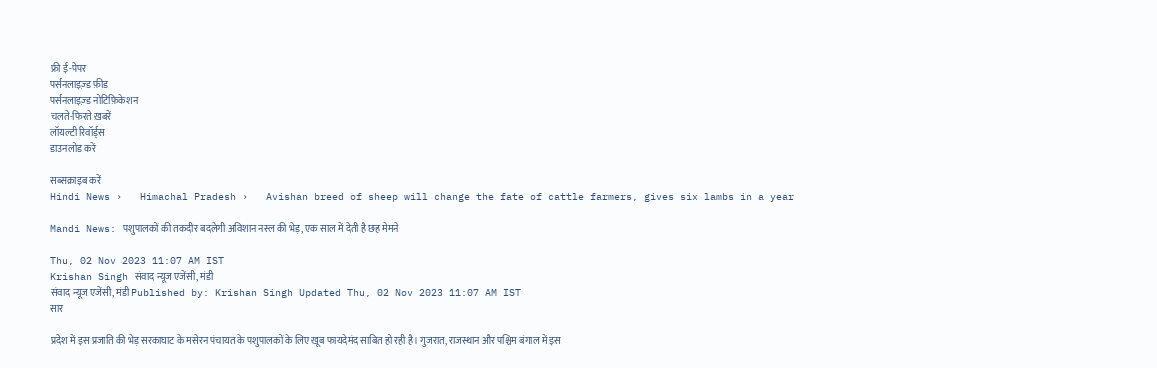फ्री ई-पेपर
पर्सनलाइज़्ड फ़ीड
पर्सनलाइज़्ड नोटिफ़िकेशन
चलते-फिरते ख़बरें
लॉयल्टी रिवॉर्ड्स
डाउनलोड करें

सब्सक्राइब करें
Hindi News ›   Himachal Pradesh ›   Avishan breed of sheep will change the fate of cattle farmers, gives six lambs in a year

Mandi News: पशुपालकों की तकदीर बदलेगी अविशान नस्ल की भेड़, एक साल में देती है छह मेमने

Thu, 02 Nov 2023 11:07 AM IST
Krishan Singh संवाद न्यूज एजेंसी, मंडी
संवाद न्यूज एजेंसी, मंडी Published by: Krishan Singh Updated Thu, 02 Nov 2023 11:07 AM IST
सार

प्रदेश में इस प्रजाति की भेड़ सरकाघाट के मसेरन पंचायत के पशुपालकों के लिए खूब फायदेमंद साबित हो रही है। गुजरात, राजस्थान और पश्चिम बंगाल में इस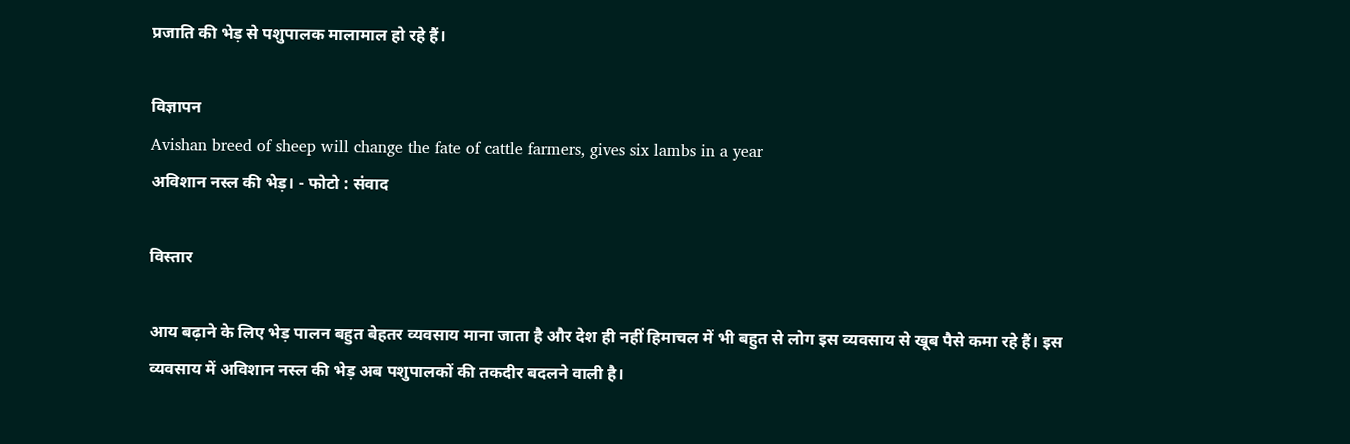प्रजाति की भेड़ से पशुपालक मालामाल हो रहे हैं।

विज्ञापन
Avishan breed of sheep will change the fate of cattle farmers, gives six lambs in a year
अविशान नस्ल की भेड़। - फोटो : संवाद

विस्तार

आय बढ़ाने के लिए भेड़ पालन बहुत बेहतर व्यवसाय माना जाता है और देश ही नहीं हिमाचल में भी बहुत से लोग इस व्यवसाय से खूब पैसे कमा रहे हैं। इस व्यवसाय में अविशान नस्ल की भेड़ अब पशुपालकों की तकदीर बदलने वाली है।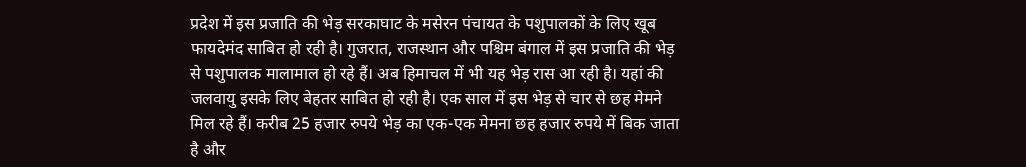प्रदेश में इस प्रजाति की भेड़ सरकाघाट के मसेरन पंचायत के पशुपालकों के लिए खूब फायदेमंद साबित हो रही है। गुजरात, राजस्थान और पश्चिम बंगाल में इस प्रजाति की भेड़ से पशुपालक मालामाल हो रहे हैं। अब हिमाचल में भी यह भेड़ रास आ रही है। यहां की जलवायु इसके लिए बेहतर साबित हो रही है। एक साल में इस भेड़ से चार से छह मेमने मिल रहे हैं। करीब 25 हजार रुपये भेड़ का एक-एक मेमना छह हजार रुपये में बिक जाता है और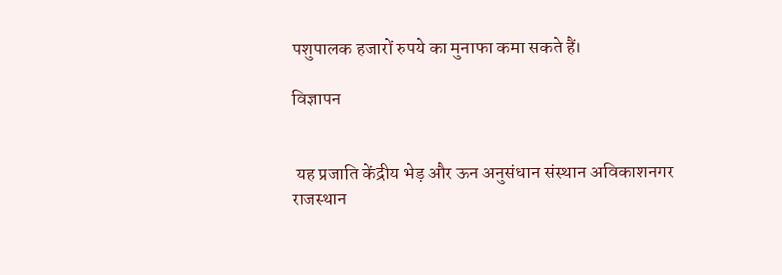पशुपालक हजारों रुपये का मुनाफा कमा सकते हैं।

विज्ञापन


 यह प्रजाति केंद्रीय भेड़ और ऊन अनुसंधान संस्थान अविकाशनगर राजस्थान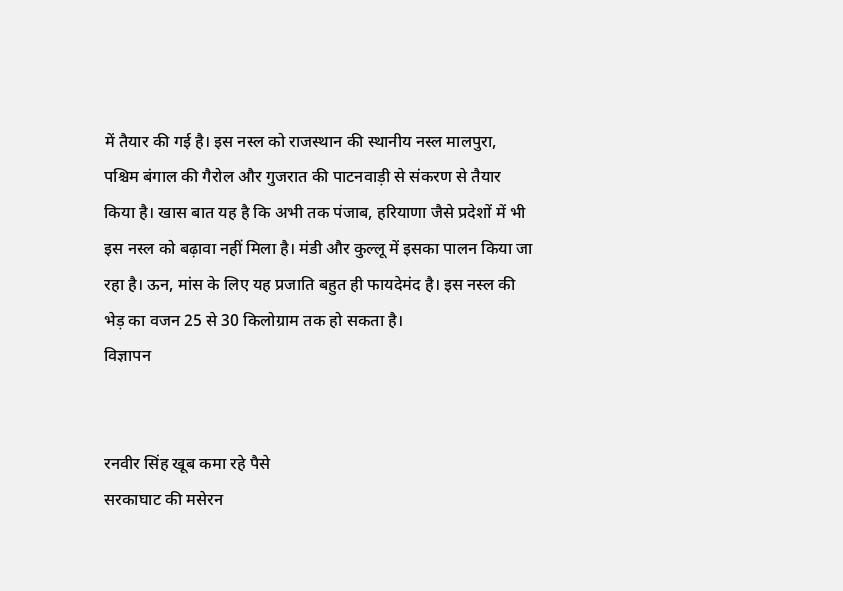में तैयार की गई है। इस नस्ल को राजस्थान की स्थानीय नस्ल मालपुरा, पश्चिम बंगाल की गैरोल और गुजरात की पाटनवाड़ी से संकरण से तैयार किया है। खास बात यह है कि अभी तक पंजाब, हरियाणा जैसे प्रदेशों में भी इस नस्ल को बढ़ावा नहीं मिला है। मंडी और कुल्लू में इसका पालन किया जा रहा है। ऊन, मांस के लिए यह प्रजाति बहुत ही फायदेमंद है। इस नस्ल की भेड़ का वजन 25 से 30 किलोग्राम तक हो सकता है।
विज्ञापन


रनवीर सिंह खूब कमा रहे पैसे
सरकाघाट की मसेरन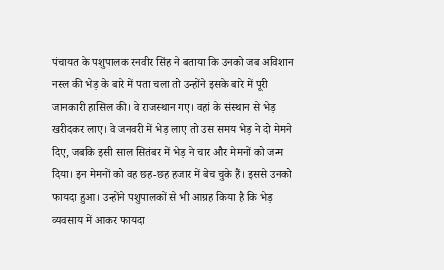पंचायत के पशुपालक रनवीर सिंह ने बताया कि उनको जब अविशान नस्ल की भेड़ के बारे में पता चला तो उन्होंने इसके बारे में पूरी जानकारी हासिल की। वे राजस्थान गए। वहां के संस्थान से भेड़ खरीदकर लाए। वे जनवरी में भेड़ लाए तो उस समय भेड़ ने दो मेमने दिए, जबकि इसी साल सितंबर में भेड़ ने चार और मेमनों को जन्म दिया। इन मेमनों को वह छह-छह हजार में बेच चुके हैं। इससे उनको फायदा हुआ। उन्होंने पशुपालकों से भी आग्रह किया है कि भेड़ व्यवसाय में आकर फायदा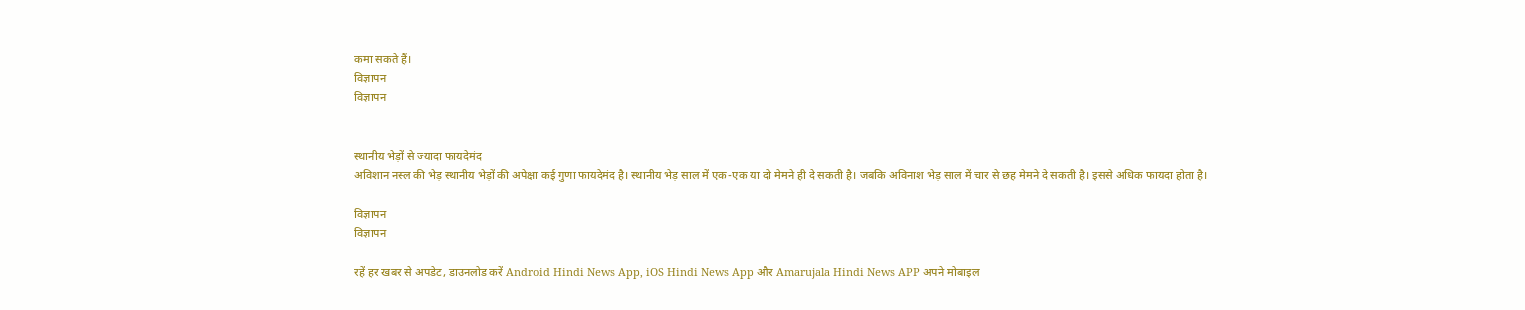कमा सकते हैं।
विज्ञापन
विज्ञापन


स्थानीय भेड़ों से ज्यादा फायदेमंद
अविशान नस्ल की भेड़ स्थानीय भेड़ों की अपेक्षा कई गुणा फायदेमंद है। स्थानीय भेड़ साल में एक-एक या दो मेमने ही दे सकती है। जबकि अविनाश भेड़ साल में चार से छह मेमने दे सकती है। इससे अधिक फायदा होता है।

विज्ञापन
विज्ञापन

रहें हर खबर से अपडेट, डाउनलोड करें Android Hindi News App, iOS Hindi News App और Amarujala Hindi News APP अपने मोबाइल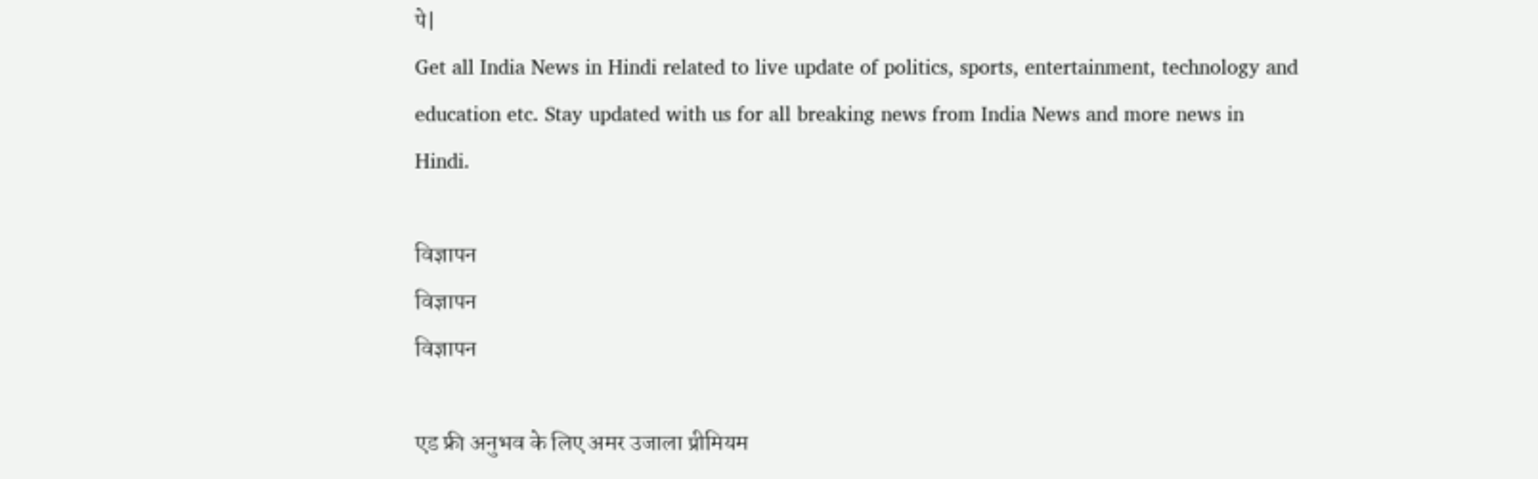पे|
Get all India News in Hindi related to live update of politics, sports, entertainment, technology and education etc. Stay updated with us for all breaking news from India News and more news in Hindi.

विज्ञापन
विज्ञापन
विज्ञापन

एड फ्री अनुभव के लिए अमर उजाला प्रीमियम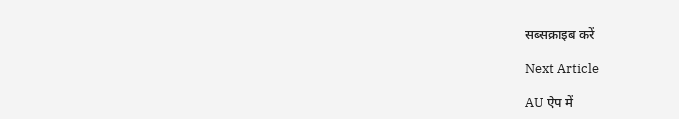सब्सक्राइब करें

Next Article

AU ऐप में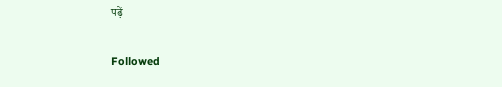पढ़ें

Followed